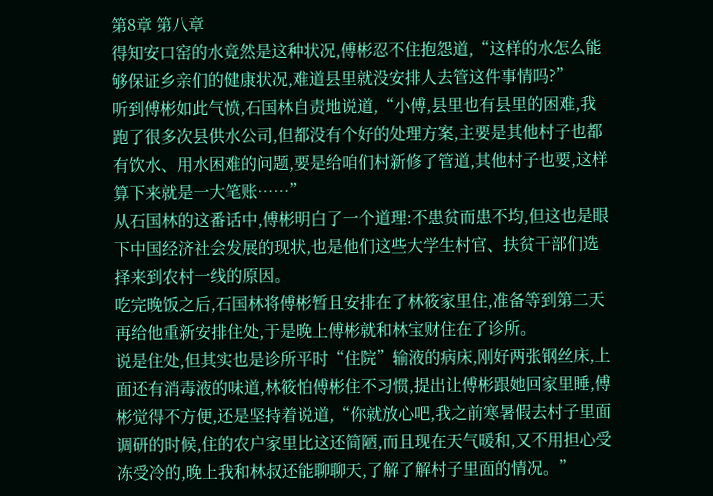第8章 第八章
得知安口窑的水竟然是这种状况,傅彬忍不住抱怨道,“这样的水怎么能够保证乡亲们的健康状况,难道县里就没安排人去管这件事情吗?”
听到傅彬如此气愤,石国林自责地说道,“小傅,县里也有县里的困难,我跑了很多次县供水公司,但都没有个好的处理方案,主要是其他村子也都有饮水、用水困难的问题,要是给咱们村新修了管道,其他村子也要,这样算下来就是一大笔账……”
从石国林的这番话中,傅彬明白了一个道理:不患贫而患不均,但这也是眼下中国经济社会发展的现状,也是他们这些大学生村官、扶贫干部们选择来到农村一线的原因。
吃完晚饭之后,石国林将傅彬暂且安排在了林筱家里住,准备等到第二天再给他重新安排住处,于是晚上傅彬就和林宝财住在了诊所。
说是住处,但其实也是诊所平时“住院”输液的病床,刚好两张钢丝床,上面还有消毒液的味道,林筱怕傅彬住不习惯,提出让傅彬跟她回家里睡,傅彬觉得不方便,还是坚持着说道,“你就放心吧,我之前寒暑假去村子里面调研的时候,住的农户家里比这还简陋,而且现在天气暖和,又不用担心受冻受冷的,晚上我和林叔还能聊聊天,了解了解村子里面的情况。”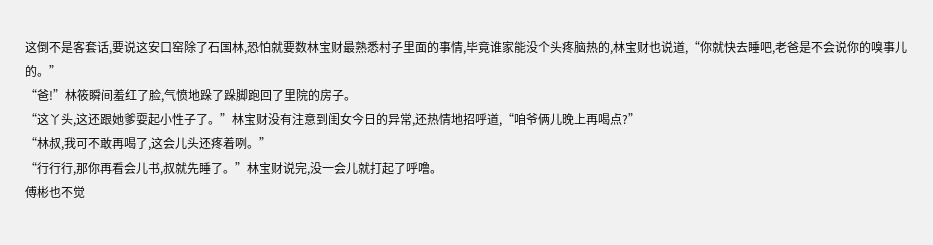这倒不是客套话,要说这安口窑除了石国林,恐怕就要数林宝财最熟悉村子里面的事情,毕竟谁家能没个头疼脑热的,林宝财也说道,“你就快去睡吧,老爸是不会说你的嗅事儿的。”
“爸!”林筱瞬间羞红了脸,气愤地跺了跺脚跑回了里院的房子。
“这丫头,这还跟她爹耍起小性子了。”林宝财没有注意到闺女今日的异常,还热情地招呼道,“咱爷俩儿晚上再喝点?”
“林叔,我可不敢再喝了,这会儿头还疼着咧。”
“行行行,那你再看会儿书,叔就先睡了。”林宝财说完,没一会儿就打起了呼噜。
傅彬也不觉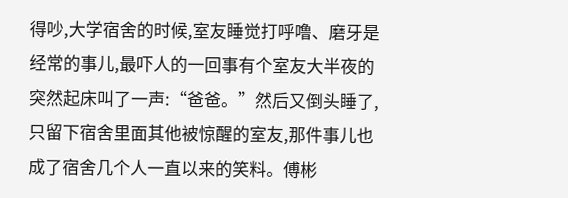得吵,大学宿舍的时候,室友睡觉打呼噜、磨牙是经常的事儿,最吓人的一回事有个室友大半夜的突然起床叫了一声:“爸爸。”然后又倒头睡了,只留下宿舍里面其他被惊醒的室友,那件事儿也成了宿舍几个人一直以来的笑料。傅彬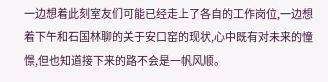一边想着此刻室友们可能已经走上了各自的工作岗位,一边想着下午和石国林聊的关于安口窑的现状,心中既有对未来的憧憬,但也知道接下来的路不会是一帆风顺。